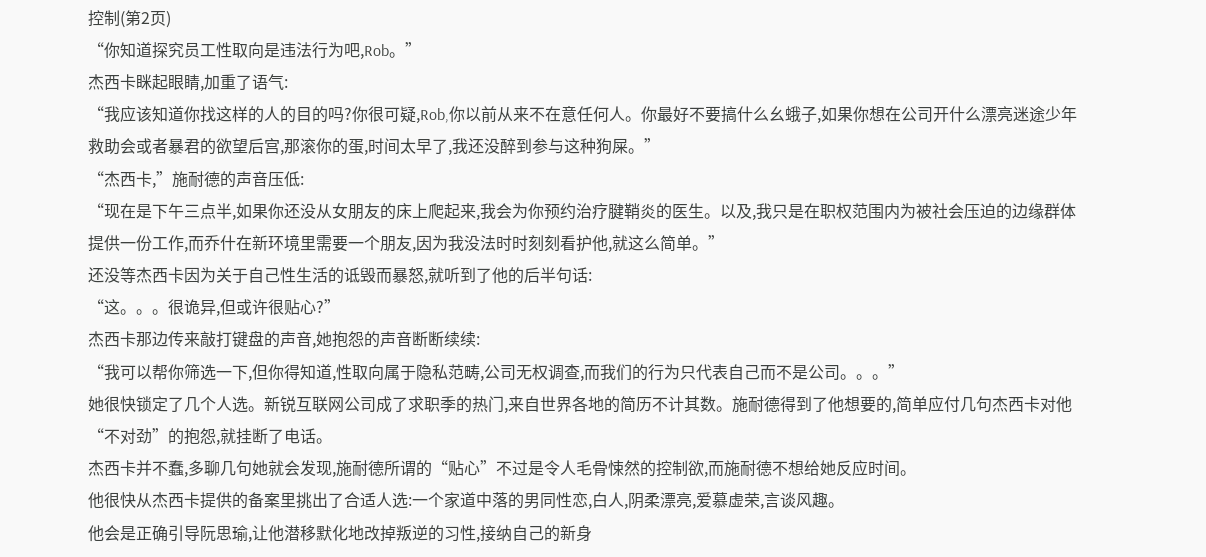控制(第2页)
“你知道探究员工性取向是违法行为吧,Rob。”
杰西卡眯起眼睛,加重了语气:
“我应该知道你找这样的人的目的吗?你很可疑,Rob,你以前从来不在意任何人。你最好不要搞什么幺蛾子,如果你想在公司开什么漂亮迷途少年救助会或者暴君的欲望后宫,那滚你的蛋,时间太早了,我还没醉到参与这种狗屎。”
“杰西卡,”施耐德的声音压低:
“现在是下午三点半,如果你还没从女朋友的床上爬起来,我会为你预约治疗腱鞘炎的医生。以及,我只是在职权范围内为被社会压迫的边缘群体提供一份工作,而乔什在新环境里需要一个朋友,因为我没法时时刻刻看护他,就这么简单。”
还没等杰西卡因为关于自己性生活的诋毁而暴怒,就听到了他的后半句话:
“这。。。很诡异,但或许很贴心?”
杰西卡那边传来敲打键盘的声音,她抱怨的声音断断续续:
“我可以帮你筛选一下,但你得知道,性取向属于隐私范畴,公司无权调查,而我们的行为只代表自己而不是公司。。。”
她很快锁定了几个人选。新锐互联网公司成了求职季的热门,来自世界各地的简历不计其数。施耐德得到了他想要的,简单应付几句杰西卡对他“不对劲”的抱怨,就挂断了电话。
杰西卡并不蠢,多聊几句她就会发现,施耐德所谓的“贴心”不过是令人毛骨悚然的控制欲,而施耐德不想给她反应时间。
他很快从杰西卡提供的备案里挑出了合适人选:一个家道中落的男同性恋,白人,阴柔漂亮,爱慕虚荣,言谈风趣。
他会是正确引导阮思瑜,让他潜移默化地改掉叛逆的习性,接纳自己的新身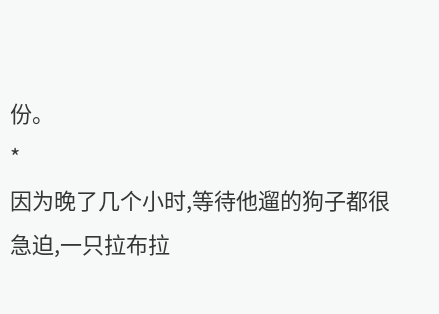份。
*
因为晚了几个小时,等待他遛的狗子都很急迫,一只拉布拉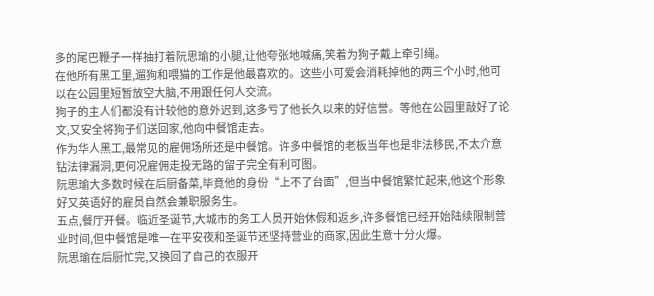多的尾巴鞭子一样抽打着阮思瑜的小腿,让他夸张地喊痛,笑着为狗子戴上牵引绳。
在他所有黑工里,遛狗和喂猫的工作是他最喜欢的。这些小可爱会消耗掉他的两三个小时,他可以在公园里短暂放空大脑,不用跟任何人交流。
狗子的主人们都没有计较他的意外迟到,这多亏了他长久以来的好信誉。等他在公园里敲好了论文,又安全将狗子们送回家,他向中餐馆走去。
作为华人黑工,最常见的雇佣场所还是中餐馆。许多中餐馆的老板当年也是非法移民,不太介意钻法律漏洞,更何况雇佣走投无路的留子完全有利可图。
阮思瑜大多数时候在后厨备菜,毕竟他的身份“上不了台面”,但当中餐馆繁忙起来,他这个形象好又英语好的雇员自然会兼职服务生。
五点,餐厅开餐。临近圣诞节,大城市的务工人员开始休假和返乡,许多餐馆已经开始陆续限制营业时间,但中餐馆是唯一在平安夜和圣诞节还坚持营业的商家,因此生意十分火爆。
阮思瑜在后厨忙完,又换回了自己的衣服开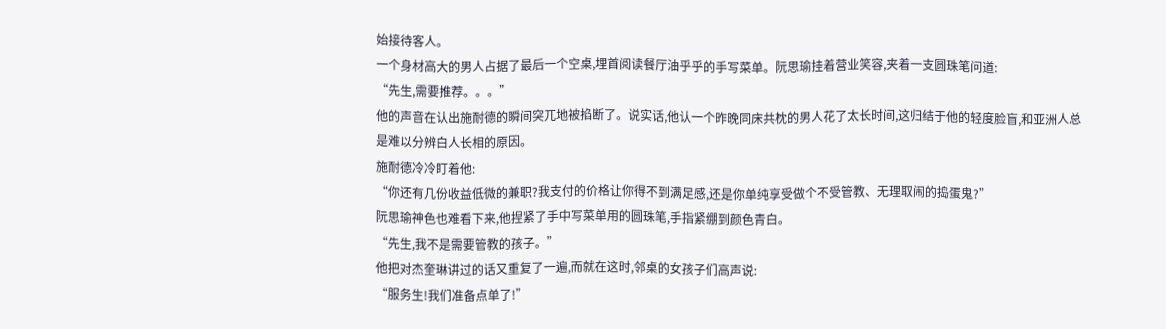始接待客人。
一个身材高大的男人占据了最后一个空桌,埋首阅读餐厅油乎乎的手写菜单。阮思瑜挂着营业笑容,夹着一支圆珠笔问道:
“先生,需要推荐。。。”
他的声音在认出施耐德的瞬间突兀地被掐断了。说实话,他认一个昨晚同床共枕的男人花了太长时间,这归结于他的轻度脸盲,和亚洲人总是难以分辨白人长相的原因。
施耐德冷冷盯着他:
“你还有几份收益低微的兼职?我支付的价格让你得不到满足感,还是你单纯享受做个不受管教、无理取闹的捣蛋鬼?”
阮思瑜神色也难看下来,他捏紧了手中写菜单用的圆珠笔,手指紧绷到颜色青白。
“先生,我不是需要管教的孩子。”
他把对杰奎琳讲过的话又重复了一遍,而就在这时,邻桌的女孩子们高声说:
“服务生!我们准备点单了!”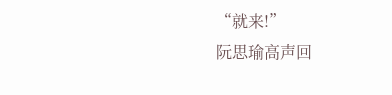“就来!”
阮思瑜高声回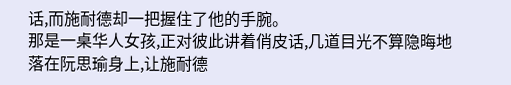话,而施耐德却一把握住了他的手腕。
那是一桌华人女孩,正对彼此讲着俏皮话,几道目光不算隐晦地落在阮思瑜身上,让施耐德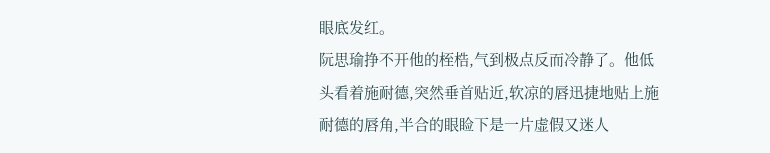眼底发红。
阮思瑜挣不开他的桎梏,气到极点反而冷静了。他低头看着施耐德,突然垂首贴近,软凉的唇迅捷地贴上施耐德的唇角,半合的眼睑下是一片虚假又迷人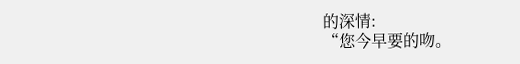的深情:
“您今早要的吻。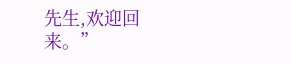先生,欢迎回来。”